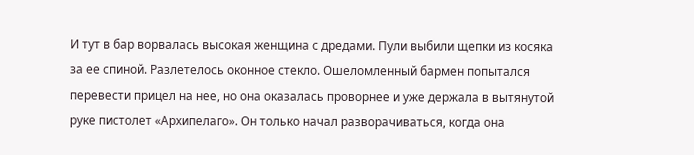И тут в бар ворвалась высокая женщина с дредами. Пули выбили щепки из косяка за ее спиной. Разлетелось оконное стекло. Ошеломленный бармен попытался перевести прицел на нее, но она оказалась проворнее и уже держала в вытянутой руке пистолет «Архипелаго». Он только начал разворачиваться, когда она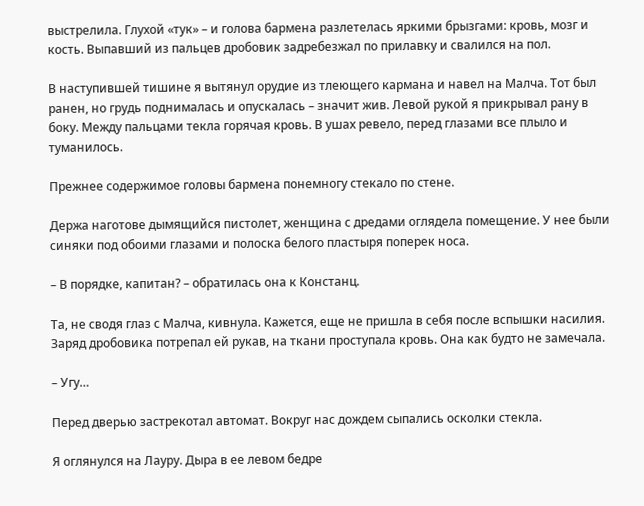выстрелила. Глухой «тук» – и голова бармена разлетелась яркими брызгами: кровь, мозг и кость. Выпавший из пальцев дробовик задребезжал по прилавку и свалился на пол.

В наступившей тишине я вытянул орудие из тлеющего кармана и навел на Малча. Тот был ранен, но грудь поднималась и опускалась – значит жив. Левой рукой я прикрывал рану в боку. Между пальцами текла горячая кровь. В ушах ревело, перед глазами все плыло и туманилось.

Прежнее содержимое головы бармена понемногу стекало по стене.

Держа наготове дымящийся пистолет, женщина с дредами оглядела помещение. У нее были синяки под обоими глазами и полоска белого пластыря поперек носа.

– В порядке, капитан? – обратилась она к Констанц.

Та, не сводя глаз с Малча, кивнула. Кажется, еще не пришла в себя после вспышки насилия. Заряд дробовика потрепал ей рукав, на ткани проступала кровь. Она как будто не замечала.

– Угу…

Перед дверью застрекотал автомат. Вокруг нас дождем сыпались осколки стекла.

Я оглянулся на Лауру. Дыра в ее левом бедре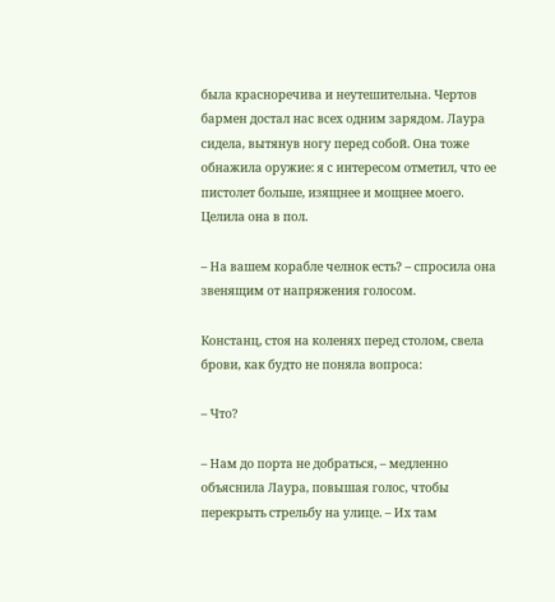была красноречива и неутешительна. Чертов бармен достал нас всех одним зарядом. Лаура сидела, вытянув ногу перед собой. Она тоже обнажила оружие: я с интересом отметил, что ее пистолет больше, изящнее и мощнее моего. Целила она в пол.

– На вашем корабле челнок есть? – спросила она звенящим от напряжения голосом.

Констанц, стоя на коленях перед столом, свела брови, как будто не поняла вопроса:

– Что?

– Нам до порта не добраться, – медленно объяснила Лаура, повышая голос, чтобы перекрыть стрельбу на улице. – Их там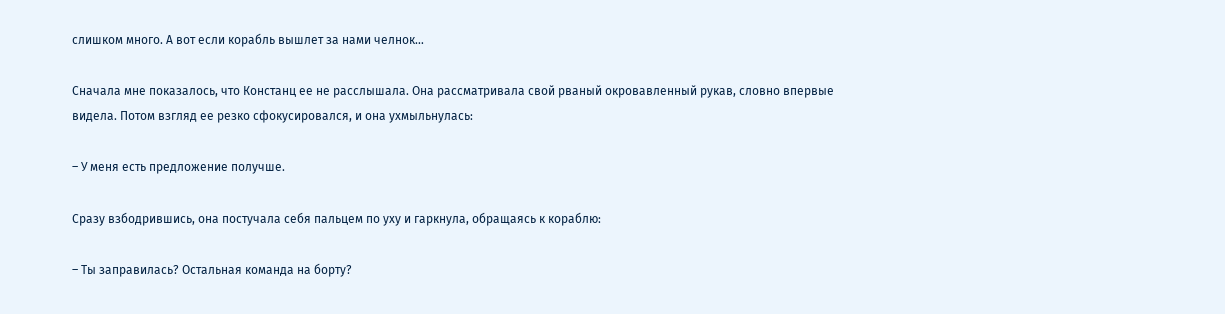слишком много. А вот если корабль вышлет за нами челнок…

Сначала мне показалось, что Констанц ее не расслышала. Она рассматривала свой рваный окровавленный рукав, словно впервые видела. Потом взгляд ее резко сфокусировался, и она ухмыльнулась:

– У меня есть предложение получше.

Сразу взбодрившись, она постучала себя пальцем по уху и гаркнула, обращаясь к кораблю:

– Ты заправилась? Остальная команда на борту?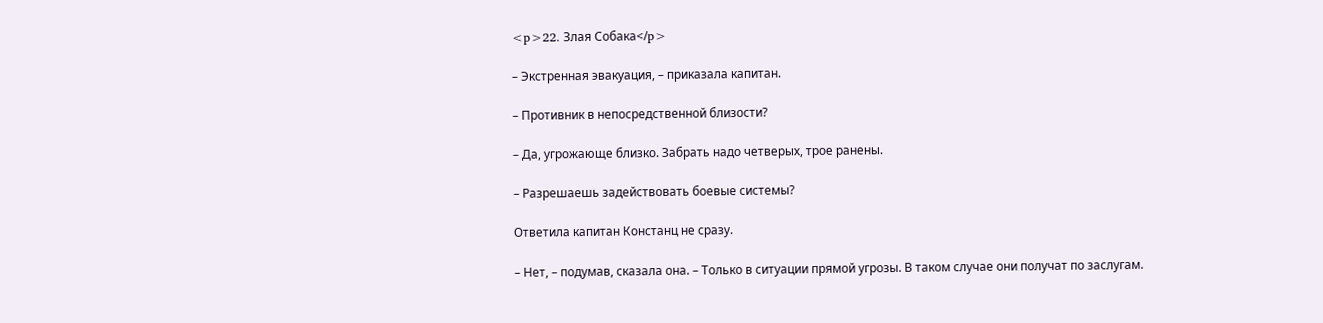<p>22. Злая Собака</p>

– Экстренная эвакуация, – приказала капитан.

– Противник в непосредственной близости?

– Да, угрожающе близко. Забрать надо четверых, трое ранены.

– Разрешаешь задействовать боевые системы?

Ответила капитан Констанц не сразу.

– Нет, – подумав, сказала она. – Только в ситуации прямой угрозы. В таком случае они получат по заслугам.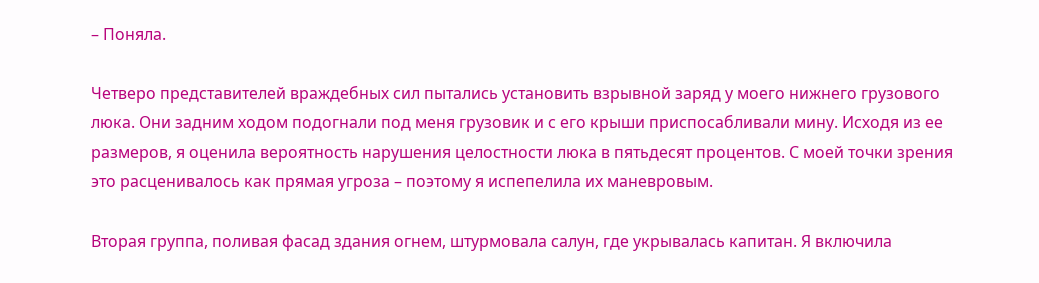– Поняла.

Четверо представителей враждебных сил пытались установить взрывной заряд у моего нижнего грузового люка. Они задним ходом подогнали под меня грузовик и с его крыши приспосабливали мину. Исходя из ее размеров, я оценила вероятность нарушения целостности люка в пятьдесят процентов. С моей точки зрения это расценивалось как прямая угроза – поэтому я испепелила их маневровым.

Вторая группа, поливая фасад здания огнем, штурмовала салун, где укрывалась капитан. Я включила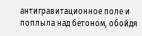антигравитационное поле и поплыла над бетоном, обойдя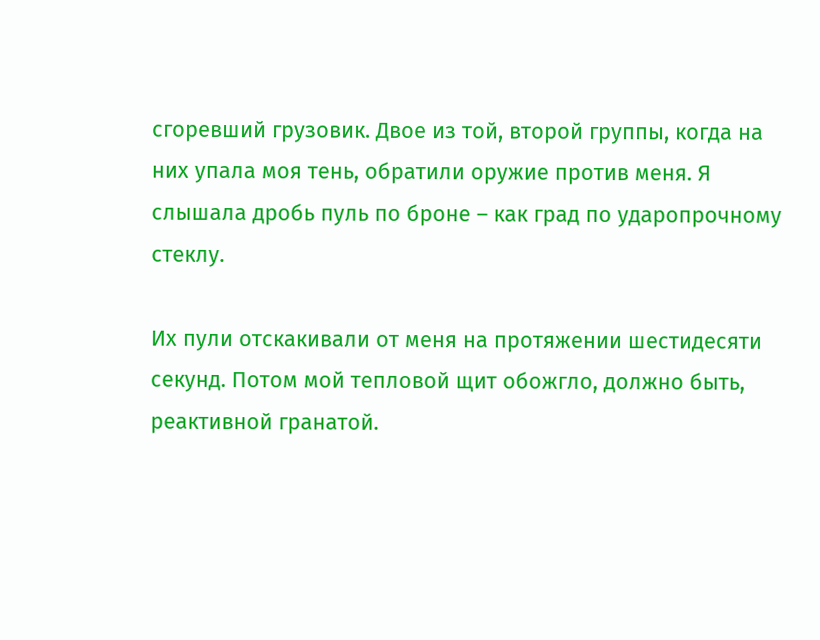сгоревший грузовик. Двое из той, второй группы, когда на них упала моя тень, обратили оружие против меня. Я слышала дробь пуль по броне – как град по ударопрочному стеклу.

Их пули отскакивали от меня на протяжении шестидесяти секунд. Потом мой тепловой щит обожгло, должно быть, реактивной гранатой.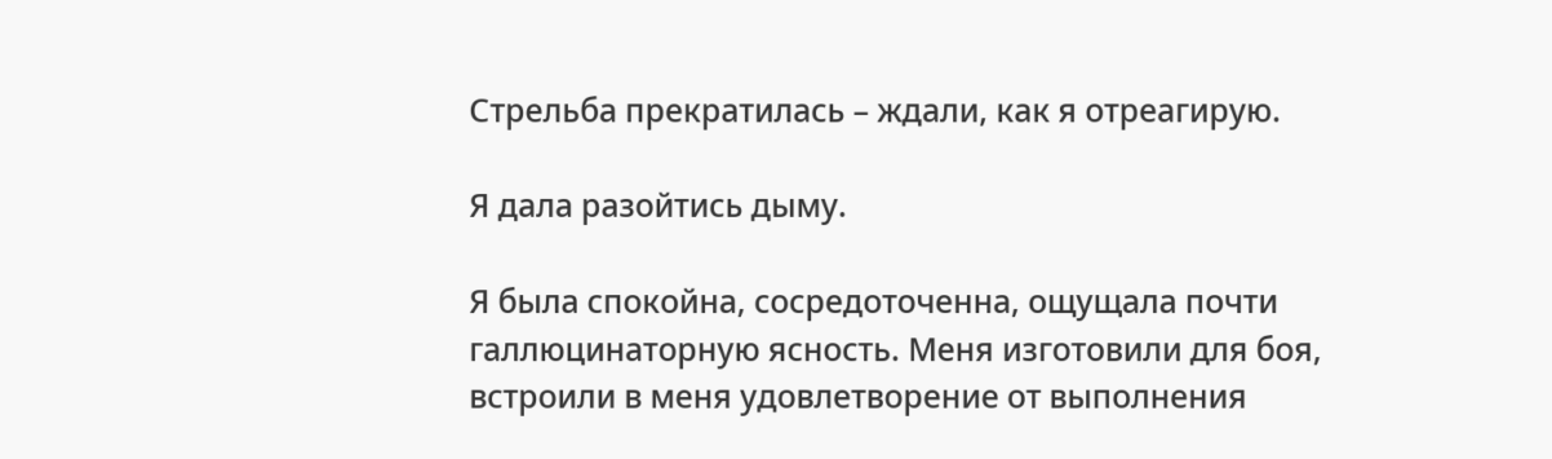Стрельба прекратилась – ждали, как я отреагирую.

Я дала разойтись дыму.

Я была спокойна, сосредоточенна, ощущала почти галлюцинаторную ясность. Меня изготовили для боя, встроили в меня удовлетворение от выполнения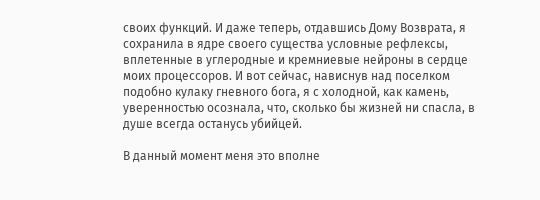своих функций. И даже теперь, отдавшись Дому Возврата, я сохранила в ядре своего существа условные рефлексы, вплетенные в углеродные и кремниевые нейроны в сердце моих процессоров. И вот сейчас, нависнув над поселком подобно кулаку гневного бога, я с холодной, как камень, уверенностью осознала, что, сколько бы жизней ни спасла, в душе всегда останусь убийцей.

В данный момент меня это вполне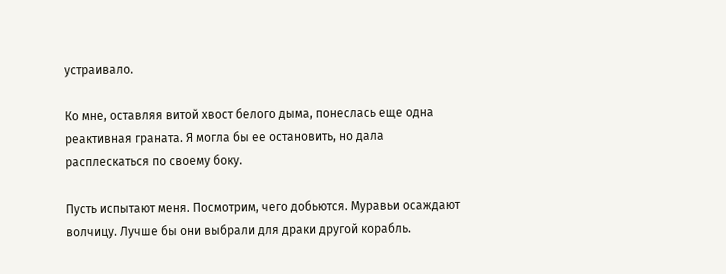устраивало.

Ко мне, оставляя витой хвост белого дыма, понеслась еще одна реактивная граната. Я могла бы ее остановить, но дала расплескаться по своему боку.

Пусть испытают меня. Посмотрим, чего добьются. Муравьи осаждают волчицу. Лучше бы они выбрали для драки другой корабль.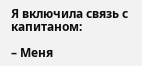Я включила связь с капитаном:

– Меня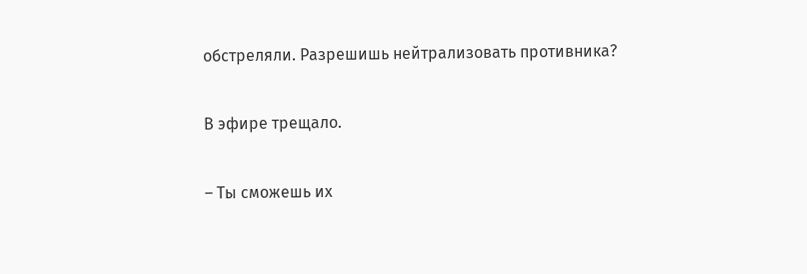обстреляли. Разрешишь нейтрализовать противника?

В эфире трещало.

– Ты сможешь их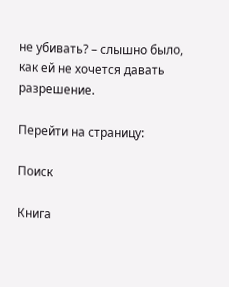не убивать? – слышно было, как ей не хочется давать разрешение.

Перейти на страницу:

Поиск

Книга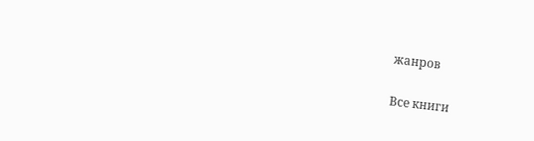жанров

Все книги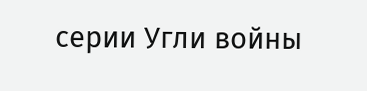серии Угли войны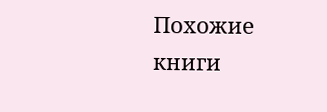Похожие книги